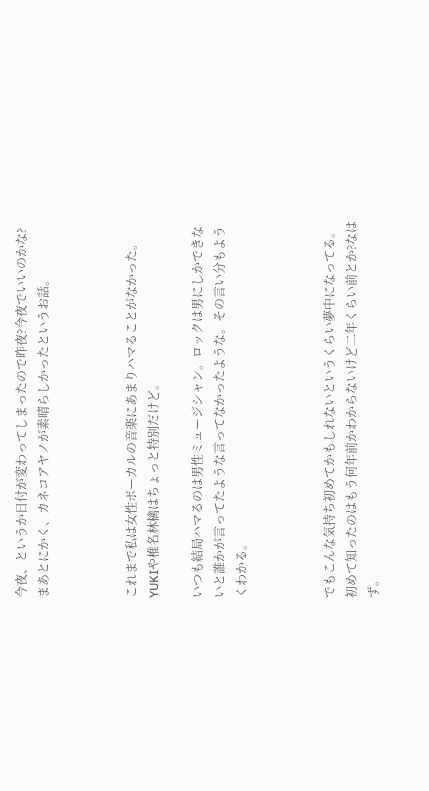今夜、というか日付が変わってしまったので昨夜?今夜でいいのかな?まあとにかく、カネコアヤノが素晴らしかったというお話。



これまで私は女性ボーカルの音楽にあまりハマることがなかった。YUKIや椎名林檎はちょっと特別だけど。

いつも結局ハマるのは男性ミュージシャン。ロックは男にしかできないと誰かが言ってたような言ってなかったような。その言い分もようくわかる。



でもこんな気持ち初めてかもしれないというくらい夢中になってる。初めて知ったのはもう何年前かわからないけど二年くらい前とか?なはず。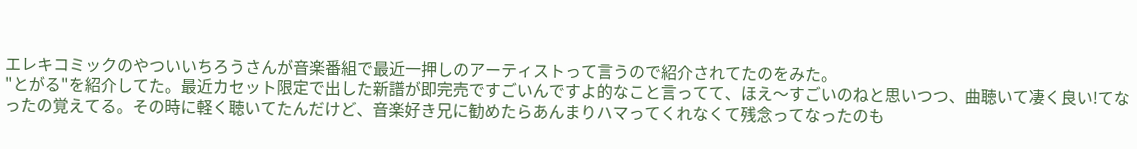エレキコミックのやついいちろうさんが音楽番組で最近一押しのアーティストって言うので紹介されてたのをみた。
"とがる"を紹介してた。最近カセット限定で出した新譜が即完売ですごいんですよ的なこと言ってて、ほえ〜すごいのねと思いつつ、曲聴いて凄く良い!てなったの覚えてる。その時に軽く聴いてたんだけど、音楽好き兄に勧めたらあんまりハマってくれなくて残念ってなったのも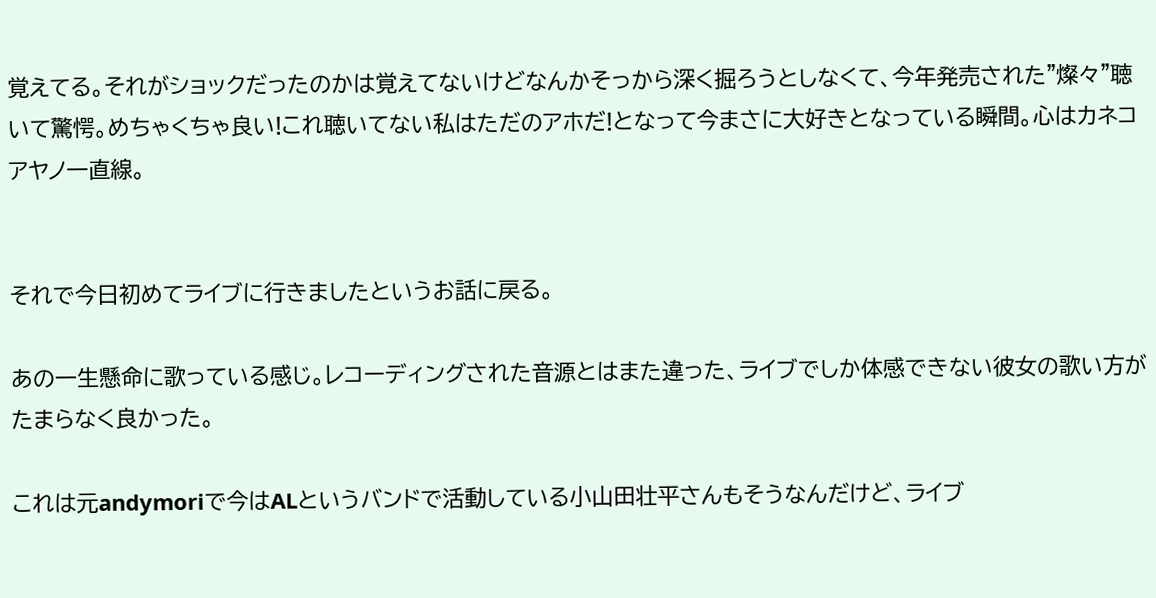覚えてる。それがショックだったのかは覚えてないけどなんかそっから深く掘ろうとしなくて、今年発売された"燦々"聴いて驚愕。めちゃくちゃ良い!これ聴いてない私はただのアホだ!となって今まさに大好きとなっている瞬間。心はカネコアヤノ一直線。


それで今日初めてライブに行きましたというお話に戻る。

あの一生懸命に歌っている感じ。レコーディングされた音源とはまた違った、ライブでしか体感できない彼女の歌い方がたまらなく良かった。

これは元andymoriで今はALというバンドで活動している小山田壮平さんもそうなんだけど、ライブ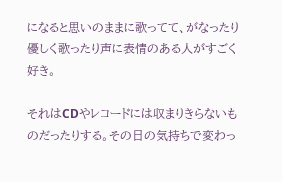になると思いのままに歌ってて、がなったり優しく歌ったり声に表情のある人がすごく好き。

それはCDやレコードには収まりきらないものだったりする。その日の気持ちで変わっ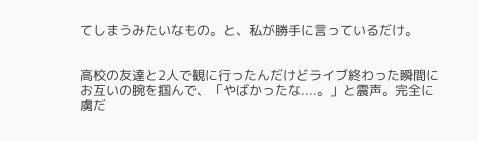てしまうみたいなもの。と、私が勝手に言っているだけ。


高校の友達と2人で観に行ったんだけどライブ終わった瞬間にお互いの腕を掴んで、「やばかったな....。」と震声。完全に虜だ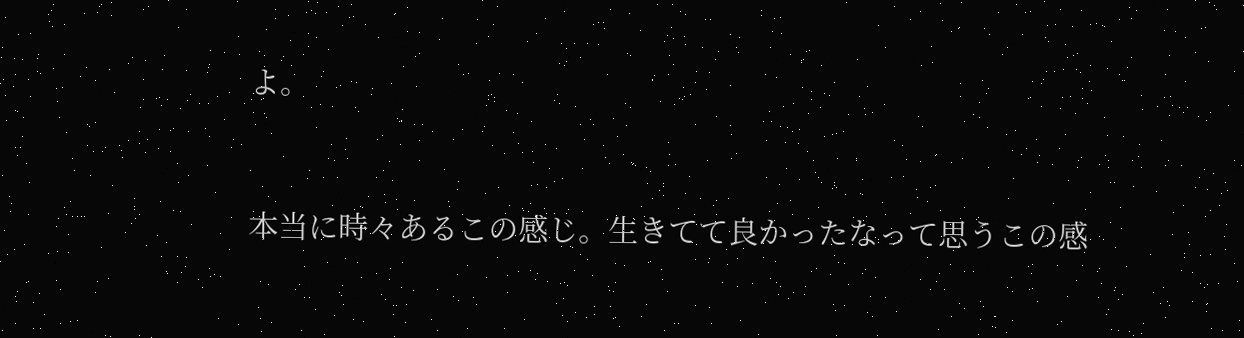よ。


本当に時々あるこの感じ。生きてて良かったなって思うこの感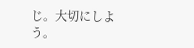じ。大切にしよう。